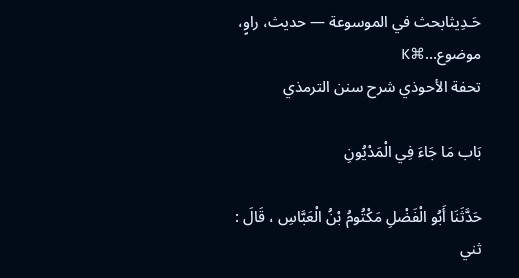حَـدِيثابحث في الموسوعة — حديث، راوٍ، موضوع…⌘K
تحفة الأحوذي شرح سنن الترمذي

بَاب مَا جَاءَ فِي الْمَدْيُونِ

حَدَّثَنَا أَبُو الْفَضْلِ مَكْتُومُ بْنُ الْعَبَّاسِ ، قَالَ : ثني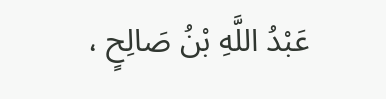عَبْدُ اللَّهِ بْنُ صَالِحٍ ،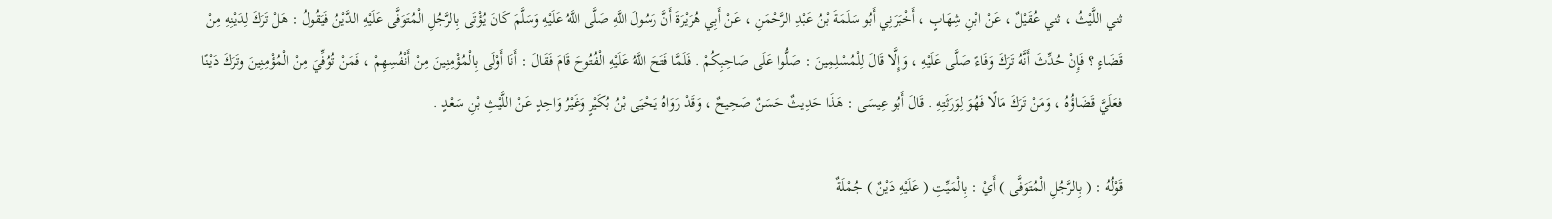ثني اللَّيْثُ ، ثني عُقَيْلٌ ، عَنْ ابْنِ شِهَابٍ ، أَخْبَرَنِي أَبُو سَلَمَةَ بْنُ عَبْدِ الرَّحْمَنِ ، عَنْ أَبِي هُرَيْرَةَ أَنَّ رَسُولَ اللَّهِ صَلَّى اللَّهُ عَلَيْهِ وَسَلَّمَ كَانَ يُؤْتَى بِالرَّجُلِ الْمُتَوَفَّى عَلَيْهِ الدَّيْنُ فَيَقُولُ : هَلْ تَرَكَ لِدَيْنِهِ مِنْ قَضَاءٍ ؟ فَإِنْ حُدِّثَ أَنَّهُ تَرَكَ وَفَاءً صَلَّى عَلَيْهِ ، وَإِلَّا قَالَ لِلْمُسْلِمِينَ : صَلُّوا عَلَى صَاحِبِكُمْ . فَلَمَّا فَتَحَ اللَّهُ عَلَيْهِ الْفُتُوحَ قَامَ فَقَالَ : أَنَا أَوْلَى بِالْمُؤْمِنِينَ مِنْ أَنْفُسِهِمْ ، فَمَنْ تُوُفِّيَ مِنْ الْمُؤْمِنِينَ وتَرَكَ دَيْنًا فعَلَيَّ قَضَاؤُهُ ، وَمَنْ تَرَكَ مَالًا فَهُوَ لِوَرَثَتِهِ . قَالَ أَبُو عِيسَى : هَذَا حَدِيثٌ حَسَنٌ صَحِيحٌ ، وَقَدْ رَوَاهُ يَحْيَى بْنُ بُكَيْرٍ وَغَيْرُ وَاحِدٍ عَنْ اللَّيْثِ بْنِ سَعْدٍ .

قَوْلُهُ : ( بِالرَّجُلِ الْمُتَوَفَّى ) أَيْ : بِالْمَيِّتِ ( عَلَيْهِ دَيْنٌ ) جُمْلَةٌ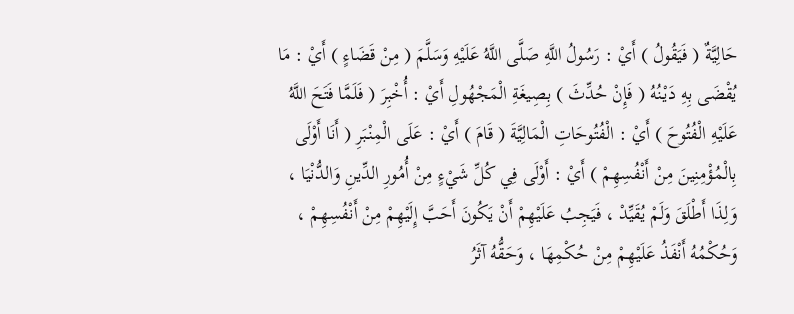حَالِيَّةٌ ( فَيَقُولُ ) أَيْ : رَسُولُ اللَّهِ صَلَّى اللَّهُ عَلَيْهِ وَسَلَّمَ ( مِنْ قَضَاءٍ ) أَيْ : مَا يُقْضَى بِهِ دَيْنُهُ ( فَإِنْ حُدِّثَ ) بِصِيغَةِ الْمَجْهُولِ أَيْ : أُخْبِرَ ( فَلَمَّا فَتَحَ اللَّهُ عَلَيْهِ الْفُتُوحَ ) أَيْ : الْفُتُوحَاتِ الْمَالِيَّةَ ( قَامَ ) أَيْ : عَلَى الْمِنْبَرِ ( أَنَا أَوْلَى بِالْمُؤْمِنِينَ مِنْ أَنْفُسِهِمْ ) أَيْ : أَوْلَى فِي كُلِّ شَيْءٍ مِنْ أُمُورِ الدِّينِ وَالدُّنْيَا ، وَلِذَا أَطْلَقَ وَلَمْ يُقَيِّدْ ، فَيَجِبُ عَلَيْهِمْ أَنْ يَكُونَ أَحَبَّ إِلَيْهِمْ مِنْ أَنْفُسِهِمْ ، وَحُكْمُهُ أَنْفَذُ عَلَيْهِمْ مِنْ حُكْمِهَا ، وَحَقُّهُ آثَرُ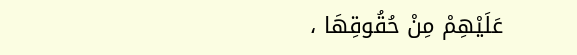عَلَيْهِمْ مِنْ حُقُوقِهَا ،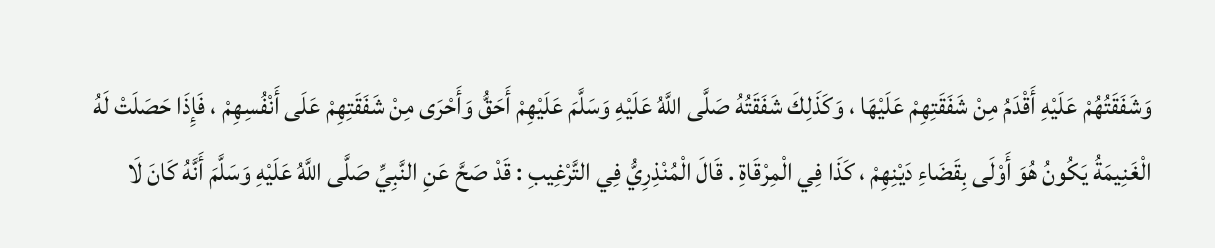وَشَفَقَتُهُمْ عَلَيْهِ أَقْدَمُ مِنْ شَفَقَتِهِمْ عَلَيْهَا ، وَكَذَلِكَ شَفَقَتُهُ صَلَّى اللَّهُ عَلَيْهِ وَسَلَّمَ عَلَيْهِمْ أَحَقُّ وَأَحْرَى مِنْ شَفَقَتِهِمْ عَلَى أَنْفُسِهِمْ ، فَإِذَا حَصَلَتْ لَهُ الْغَنِيمَةُ يَكُونُ هُوَ أَوْلَى بِقَضَاءِ دَيْنِهِمْ ، كَذَا فِي الْمِرْقَاةِ . قَالَ الْمُنْذِرِيُّ فِي التَّرْغِيبِ : قَدْ صَحَّ عَنِ النَّبِيِّ صَلَّى اللَّهُ عَلَيْهِ وَسَلَّمَ أَنَّهُ كَانَ لَا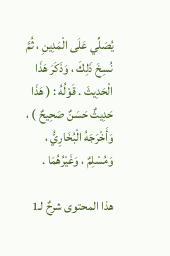يُصَلِّي عَلَى الْمَدِينِ ، ثُمَّ نُسِخَ ذَلِكَ ، وَذَكَرَ هَذَا الْحَدِيثَ . قَوْلُهُ : ( هَذَا حَدِيثٌ حَسَنٌ صَحِيحٌ ) ، وَأَخْرَجَهُ الْبُخَارِيُّ ، وَمُسْلِمٌ ، وَغَيْرُهُمَا .

هذا المحتوى شرحٌ لـ1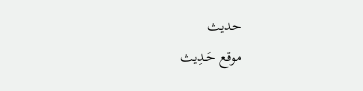حديث
موقع حَـدِيث